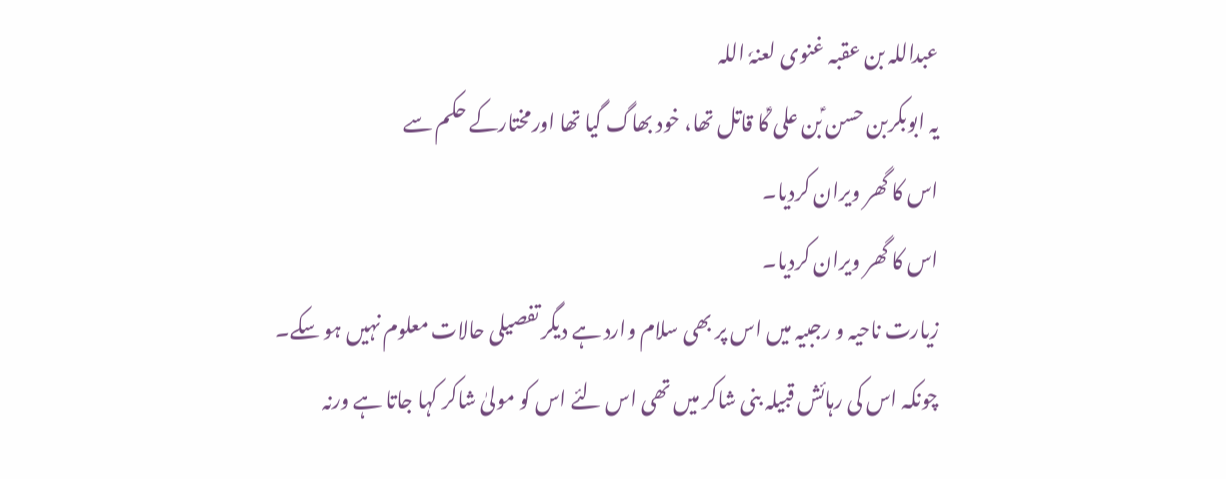عبداللہ بن عقبہ غنوی لعنہٗ اللہ
یہ ابوبکربن حسن ؑبن علی ؑکا قاتل تھا، خود بھاگ گیا تھا اورمختارکے حکم سے
اس کا گھر ویران کردیا۔
اس کا گھر ویران کردیا۔
زیارت ناحیہ و رجبیہ میں اس پر بھی سلام وارد ہے دیگر تفصیلی حالات معلوم نہیں ہو سکے۔
چونکہ اس کی رہائش قبیلہ بنی شاکر میں تھی اس لئے اس کو مولیٰ شاکر کہا جاتا ہے ورنہ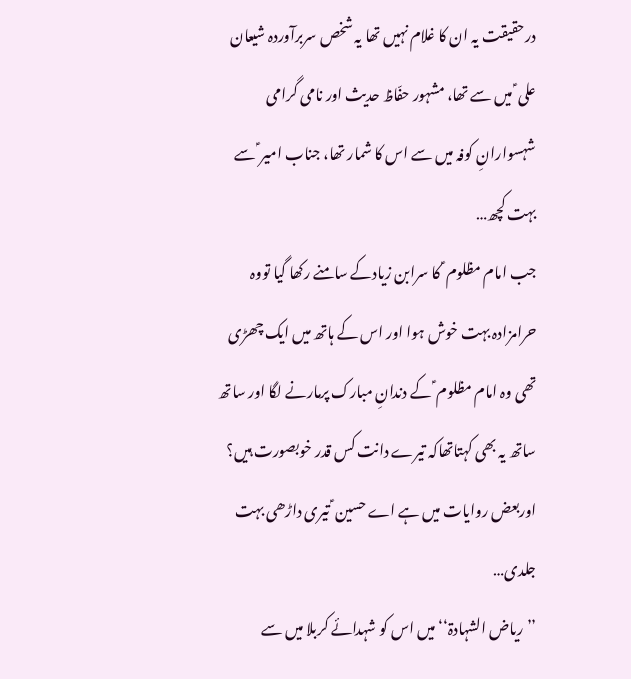درحقیقت یہ ان کا غلام نہیں تھا یہ شخص سربرآوردہ شیعان علی ؑ میں سے تھا، مشہور حفّاظ حدیث اور نامی گرامی شہسوارانِ کوفہ میں سے اس کا شمار تھا، جناب امیر ؑ سے بہت کچھ…
جب امام مظلوم ؑ کا سرابن زیادکے سامنے رکھا گیا تووہ حرامزادہ بہت خوش ہوا اور اس کے ہاتھ میں ایک چھڑی تھی وہ امام مظلوم ؑ کے دندانِ مبارک پرمارنے لگا اور ساتھ ساتھ یہ بھی کہتاتھاکہ تیرے دانت کس قدر خوبصورت ہیں؟ اوربعض روایات میں ہے اے حسین ؑ تیری داڑھی بہت جلدی…
’’ریاض الشہادۃ‘‘ میں اس کو شہدائے کربلا میں سے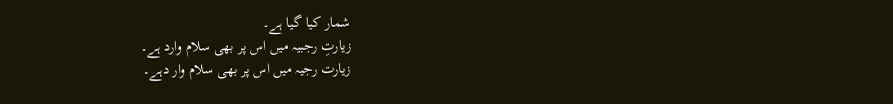شمار کیا گیا ہے۔
زیارتِ رجبیہ میں اس پر بھی سلام وارد ہے۔
زیارت رجیہ میں اس پر بھی سلام وار دہے۔